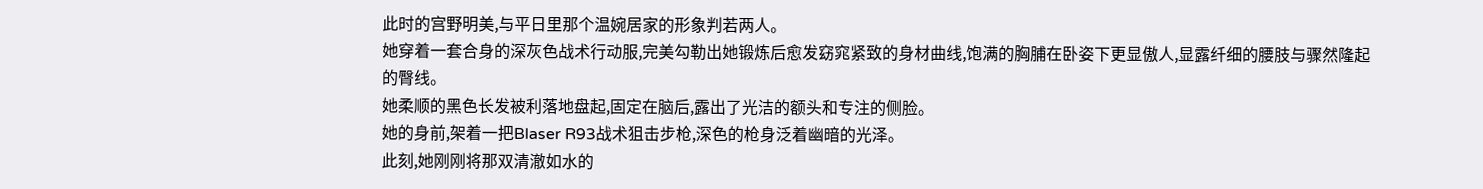此时的宫野明美,与平日里那个温婉居家的形象判若两人。
她穿着一套合身的深灰色战术行动服,完美勾勒出她锻炼后愈发窈窕紧致的身材曲线,饱满的胸脯在卧姿下更显傲人,显露纤细的腰肢与骤然隆起的臀线。
她柔顺的黑色长发被利落地盘起,固定在脑后,露出了光洁的额头和专注的侧脸。
她的身前,架着一把Blaser R93战术狙击步枪,深色的枪身泛着幽暗的光泽。
此刻,她刚刚将那双清澈如水的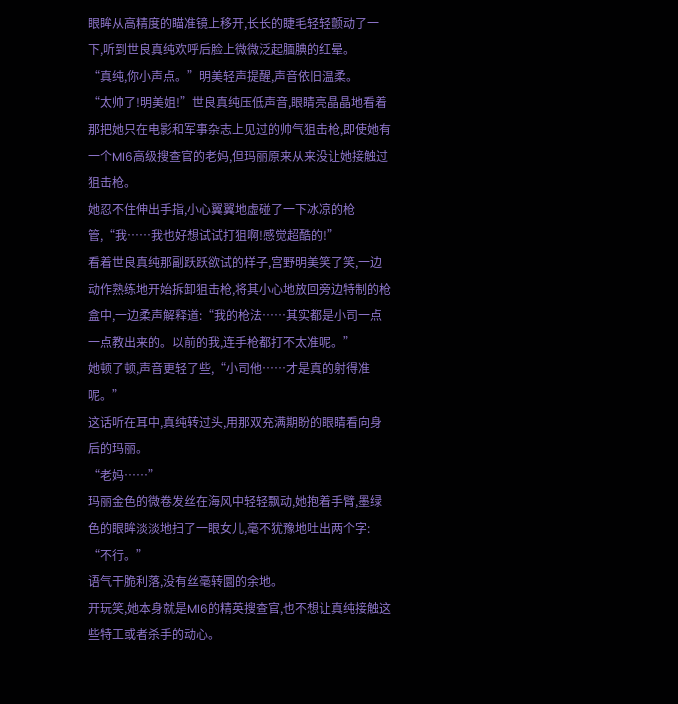眼眸从高精度的瞄准镜上移开,长长的睫毛轻轻颤动了一下,听到世良真纯欢呼后脸上微微泛起腼腆的红晕。
“真纯,你小声点。”明美轻声提醒,声音依旧温柔。
“太帅了!明美姐!”世良真纯压低声音,眼睛亮晶晶地看着那把她只在电影和军事杂志上见过的帅气狙击枪,即使她有一个MI6高级搜查官的老妈,但玛丽原来从来没让她接触过狙击枪。
她忍不住伸出手指,小心翼翼地虚碰了一下冰凉的枪管,“我……我也好想试试打狙啊!感觉超酷的!”
看着世良真纯那副跃跃欲试的样子,宫野明美笑了笑,一边动作熟练地开始拆卸狙击枪,将其小心地放回旁边特制的枪盒中,一边柔声解释道:“我的枪法……其实都是小司一点一点教出来的。以前的我,连手枪都打不太准呢。”
她顿了顿,声音更轻了些,“小司他……才是真的射得准呢。”
这话听在耳中,真纯转过头,用那双充满期盼的眼睛看向身后的玛丽。
“老妈……”
玛丽金色的微卷发丝在海风中轻轻飘动,她抱着手臂,墨绿色的眼眸淡淡地扫了一眼女儿,毫不犹豫地吐出两个字:
“不行。”
语气干脆利落,没有丝毫转圜的余地。
开玩笑,她本身就是MI6的精英搜查官,也不想让真纯接触这些特工或者杀手的动心。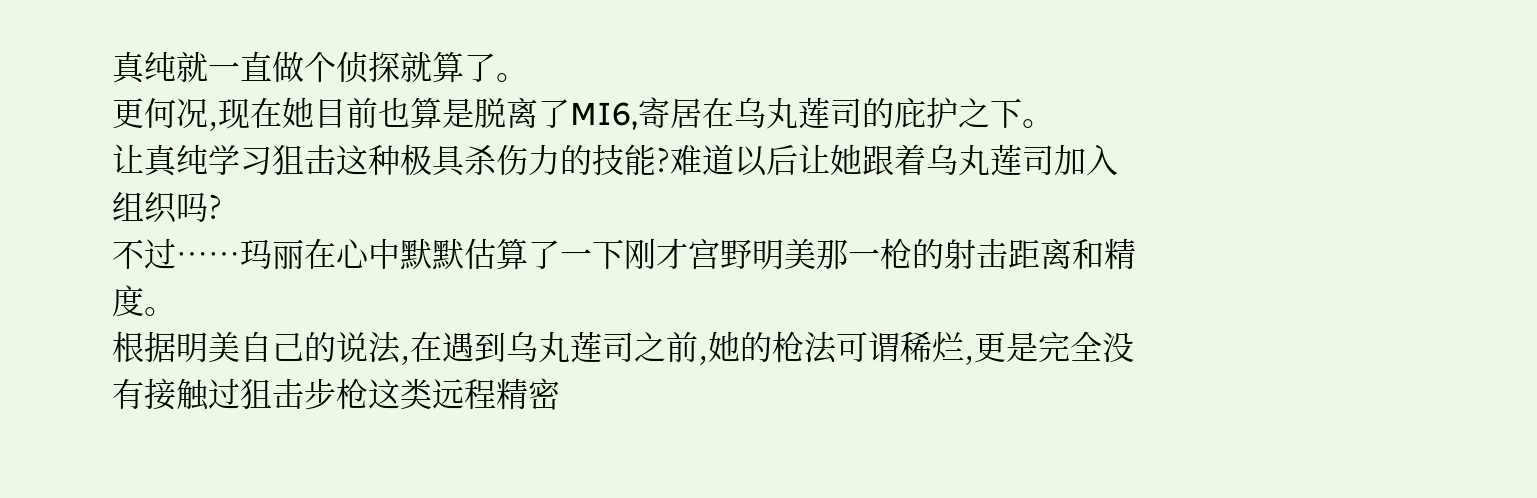真纯就一直做个侦探就算了。
更何况,现在她目前也算是脱离了MI6,寄居在乌丸莲司的庇护之下。
让真纯学习狙击这种极具杀伤力的技能?难道以后让她跟着乌丸莲司加入组织吗?
不过……玛丽在心中默默估算了一下刚才宫野明美那一枪的射击距离和精度。
根据明美自己的说法,在遇到乌丸莲司之前,她的枪法可谓稀烂,更是完全没有接触过狙击步枪这类远程精密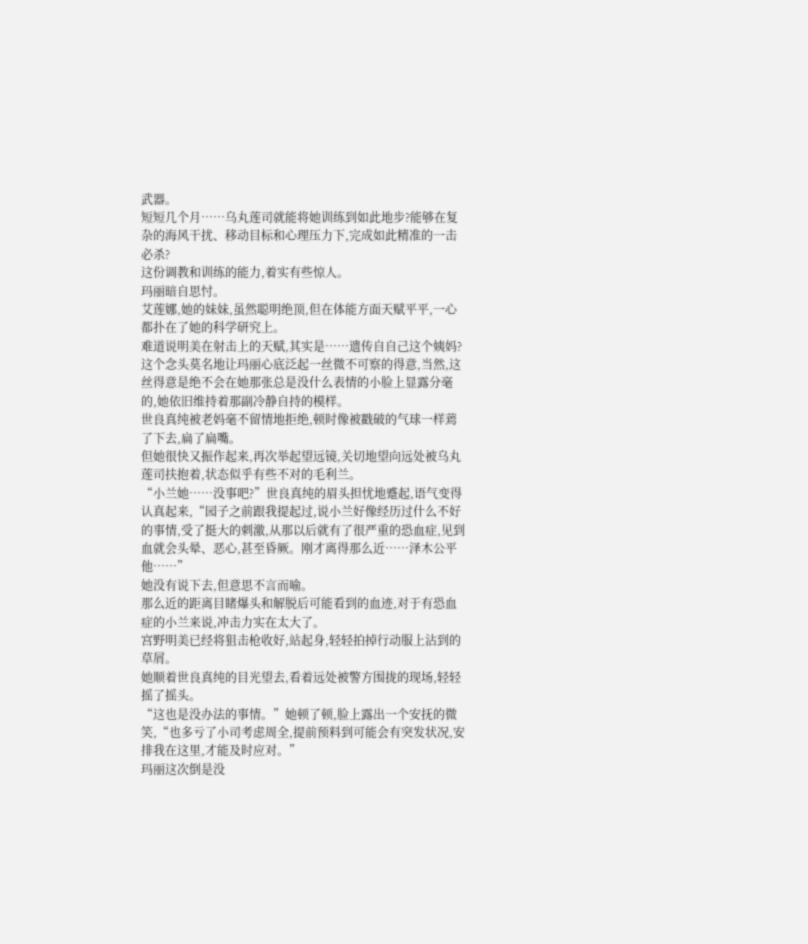武器。
短短几个月……乌丸莲司就能将她训练到如此地步?能够在复杂的海风干扰、移动目标和心理压力下,完成如此精准的一击必杀?
这份调教和训练的能力,着实有些惊人。
玛丽暗自思忖。
艾莲娜,她的妹妹,虽然聪明绝顶,但在体能方面天赋平平,一心都扑在了她的科学研究上。
难道说明美在射击上的天赋,其实是……遗传自自己这个姨妈?
这个念头莫名地让玛丽心底泛起一丝微不可察的得意,当然,这丝得意是绝不会在她那张总是没什么表情的小脸上显露分毫的,她依旧维持着那副冷静自持的模样。
世良真纯被老妈毫不留情地拒绝,顿时像被戳破的气球一样蔫了下去,扁了扁嘴。
但她很快又振作起来,再次举起望远镜,关切地望向远处被乌丸莲司扶抱着,状态似乎有些不对的毛利兰。
“小兰她……没事吧?”世良真纯的眉头担忧地蹙起,语气变得认真起来,“园子之前跟我提起过,说小兰好像经历过什么不好的事情,受了挺大的刺激,从那以后就有了很严重的恐血症,见到血就会头晕、恶心,甚至昏厥。刚才离得那么近……泽木公平他……”
她没有说下去,但意思不言而喻。
那么近的距离目睹爆头和解脱后可能看到的血迹,对于有恐血症的小兰来说,冲击力实在太大了。
宫野明美已经将狙击枪收好,站起身,轻轻拍掉行动服上沾到的草屑。
她顺着世良真纯的目光望去,看着远处被警方围拢的现场,轻轻摇了摇头。
“这也是没办法的事情。”她顿了顿,脸上露出一个安抚的微笑,“也多亏了小司考虑周全,提前预料到可能会有突发状况,安排我在这里,才能及时应对。”
玛丽这次倒是没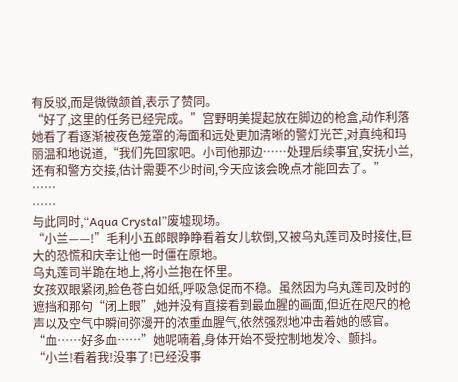有反驳,而是微微颔首,表示了赞同。
“好了,这里的任务已经完成。”宫野明美提起放在脚边的枪盒,动作利落她看了看逐渐被夜色笼罩的海面和远处更加清晰的警灯光芒,对真纯和玛丽温和地说道,“我们先回家吧。小司他那边……处理后续事宜,安抚小兰,还有和警方交接,估计需要不少时间,今天应该会晚点才能回去了。”
……
……
与此同时,“Aqua Crystal”废墟现场。
“小兰——!”毛利小五郎眼睁睁看着女儿软倒,又被乌丸莲司及时接住,巨大的恐慌和庆幸让他一时僵在原地。
乌丸莲司半跪在地上,将小兰抱在怀里。
女孩双眼紧闭,脸色苍白如纸,呼吸急促而不稳。虽然因为乌丸莲司及时的遮挡和那句“闭上眼”,她并没有直接看到最血腥的画面,但近在咫尺的枪声以及空气中瞬间弥漫开的浓重血腥气,依然强烈地冲击着她的感官。
“血……好多血……”她呢喃着,身体开始不受控制地发冷、颤抖。
“小兰!看着我!没事了!已经没事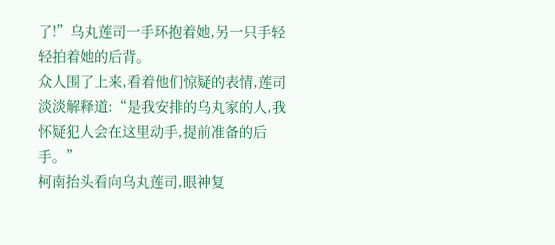了!”乌丸莲司一手环抱着她,另一只手轻轻拍着她的后背。
众人围了上来,看着他们惊疑的表情,莲司淡淡解释道:“是我安排的乌丸家的人,我怀疑犯人会在这里动手,提前准备的后手。”
柯南抬头看向乌丸莲司,眼神复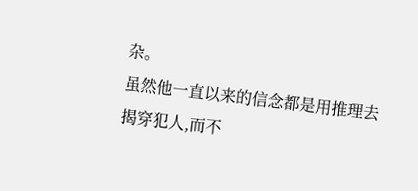杂。
虽然他一直以来的信念都是用推理去揭穿犯人,而不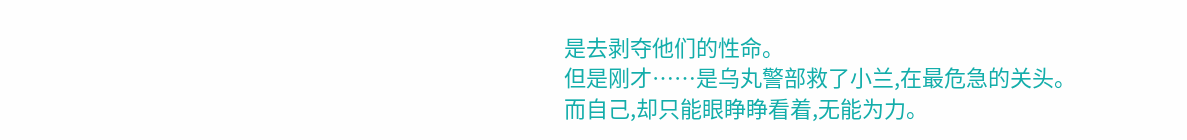是去剥夺他们的性命。
但是刚才……是乌丸警部救了小兰,在最危急的关头。
而自己,却只能眼睁睁看着,无能为力。